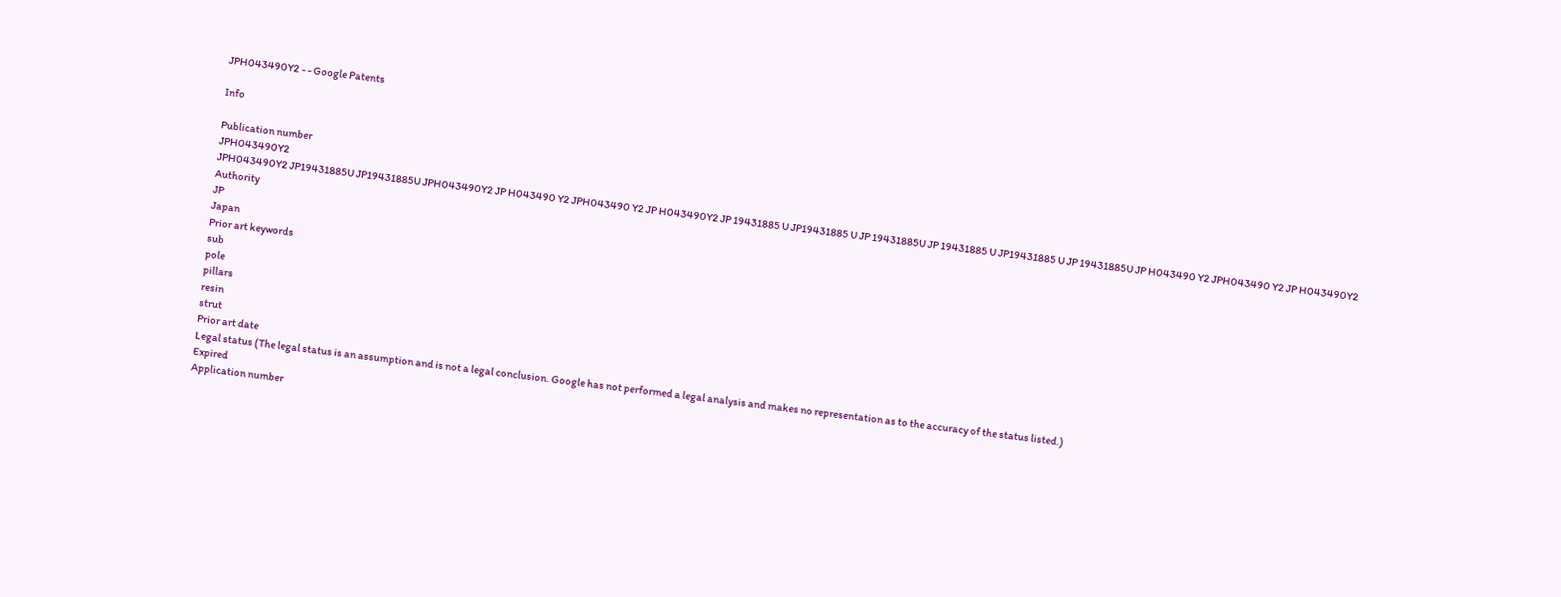JPH043490Y2 - - Google Patents

Info

Publication number
JPH043490Y2
JPH043490Y2 JP19431885U JP19431885U JPH043490Y2 JP H043490 Y2 JPH043490 Y2 JP H043490Y2 JP 19431885 U JP19431885 U JP 19431885U JP 19431885 U JP19431885 U JP 19431885U JP H043490 Y2 JPH043490 Y2 JP H043490Y2
Authority
JP
Japan
Prior art keywords
sub
pole
pillars
resin
strut
Prior art date
Legal status (The legal status is an assumption and is not a legal conclusion. Google has not performed a legal analysis and makes no representation as to the accuracy of the status listed.)
Expired
Application number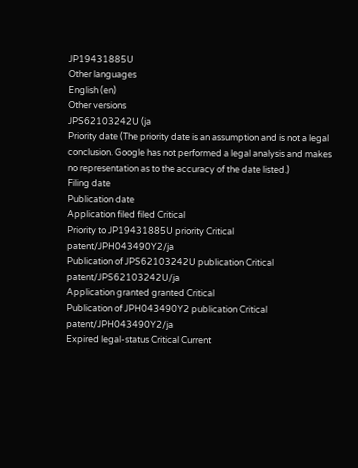JP19431885U
Other languages
English (en)
Other versions
JPS62103242U (ja
Priority date (The priority date is an assumption and is not a legal conclusion. Google has not performed a legal analysis and makes no representation as to the accuracy of the date listed.)
Filing date
Publication date
Application filed filed Critical
Priority to JP19431885U priority Critical patent/JPH043490Y2/ja
Publication of JPS62103242U publication Critical patent/JPS62103242U/ja
Application granted granted Critical
Publication of JPH043490Y2 publication Critical patent/JPH043490Y2/ja
Expired legal-status Critical Current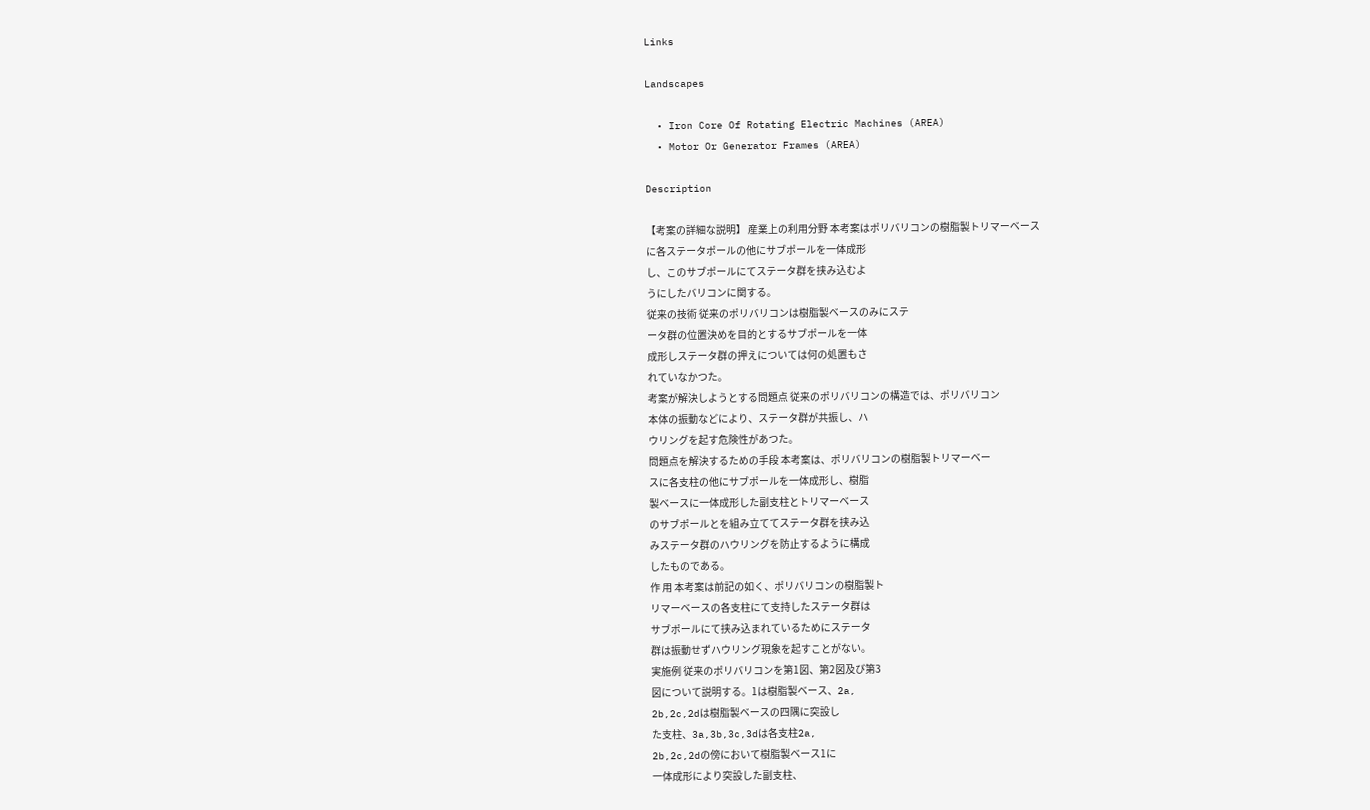Links

Landscapes

  • Iron Core Of Rotating Electric Machines (AREA)
  • Motor Or Generator Frames (AREA)

Description

【考案の詳細な説明】 産業上の利用分野 本考案はポリバリコンの樹脂製トリマーベース
に各ステータポールの他にサブポールを一体成形
し、このサブポールにてステータ群を挟み込むよ
うにしたバリコンに関する。
従来の技術 従来のポリバリコンは樹脂製ベースのみにステ
ータ群の位置決めを目的とするサブポールを一体
成形しステータ群の押えについては何の処置もさ
れていなかつた。
考案が解決しようとする問題点 従来のポリバリコンの構造では、ポリバリコン
本体の振動などにより、ステータ群が共振し、ハ
ウリングを起す危険性があつた。
問題点を解決するための手段 本考案は、ポリバリコンの樹脂製トリマーベー
スに各支柱の他にサブポールを一体成形し、樹脂
製ベースに一体成形した副支柱とトリマーベース
のサブポールとを組み立ててステータ群を挟み込
みステータ群のハウリングを防止するように構成
したものである。
作 用 本考案は前記の如く、ポリバリコンの樹脂製ト
リマーベースの各支柱にて支持したステータ群は
サブポールにて挟み込まれているためにステータ
群は振動せずハウリング現象を起すことがない。
実施例 従来のポリバリコンを第1図、第2図及び第3
図について説明する。1は樹脂製ベース、2a,
2b,2c,2dは樹脂製ベースの四隅に突設し
た支柱、3a,3b,3c,3dは各支柱2a,
2b,2c,2dの傍において樹脂製ベース1に
一体成形により突設した副支柱、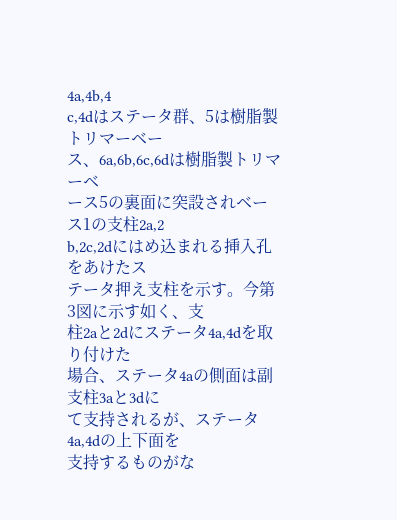4a,4b,4
c,4dはステータ群、5は樹脂製トリマーベー
ス、6a,6b,6c,6dは樹脂製トリマーベ
ース5の裏面に突設されベース1の支柱2a,2
b,2c,2dにはめ込まれる挿入孔をあけたス
テータ押え支柱を示す。今第3図に示す如く、支
柱2aと2dにステータ4a,4dを取り付けた
場合、ステータ4aの側面は副支柱3aと3dに
て支持されるが、ステータ4a,4dの上下面を
支持するものがな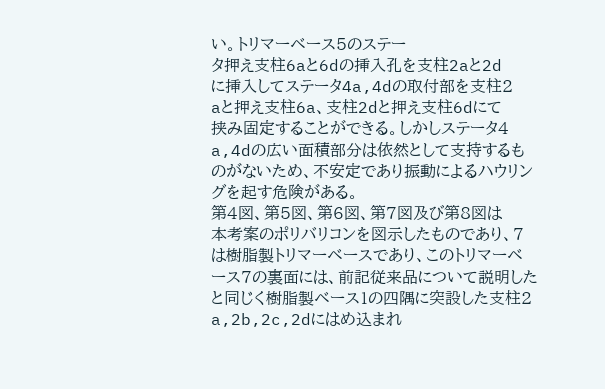い。トリマーベース5のステー
タ押え支柱6aと6dの挿入孔を支柱2aと2d
に挿入してステータ4a,4dの取付部を支柱2
aと押え支柱6a、支柱2dと押え支柱6dにて
挟み固定することができる。しかしステータ4
a,4dの広い面積部分は依然として支持するも
のがないため、不安定であり振動によるハウリン
グを起す危険がある。
第4図、第5図、第6図、第7図及び第8図は
本考案のポリバリコンを図示したものであり、7
は樹脂製トリマーベースであり、このトリマーベ
ース7の裏面には、前記従来品について説明した
と同じく樹脂製ベース1の四隅に突設した支柱2
a,2b,2c,2dにはめ込まれ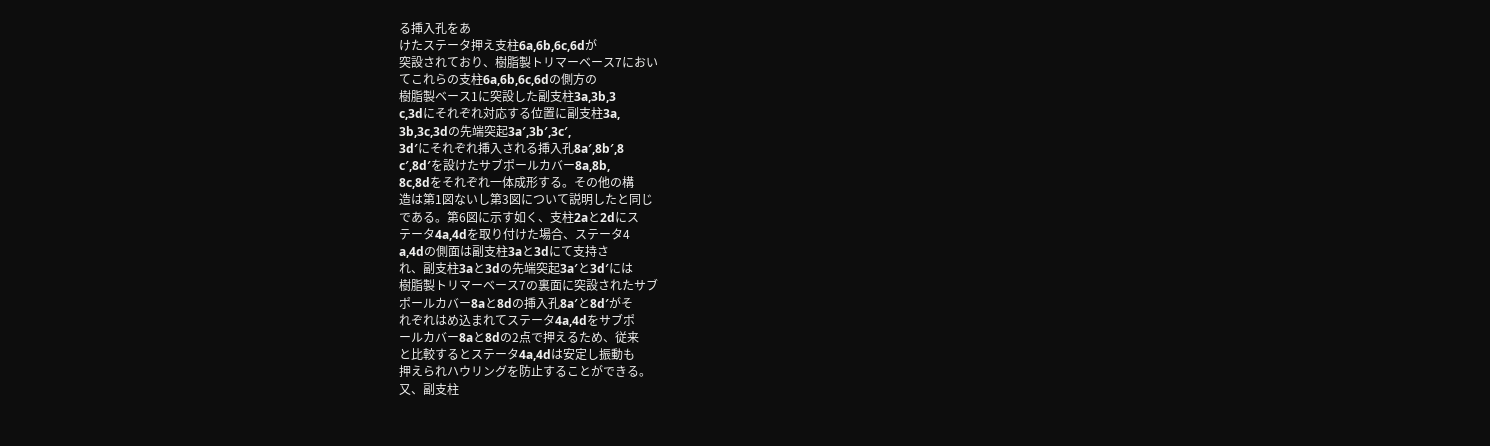る挿入孔をあ
けたステータ押え支柱6a,6b,6c,6dが
突設されており、樹脂製トリマーベース7におい
てこれらの支柱6a,6b,6c,6dの側方の
樹脂製ベース1に突設した副支柱3a,3b,3
c,3dにそれぞれ対応する位置に副支柱3a,
3b,3c,3dの先端突起3a′,3b′,3c′,
3d′にそれぞれ挿入される挿入孔8a′,8b′,8
c′,8d′を設けたサブポールカバー8a,8b,
8c,8dをそれぞれ一体成形する。その他の構
造は第1図ないし第3図について説明したと同じ
である。第6図に示す如く、支柱2aと2dにス
テータ4a,4dを取り付けた場合、ステータ4
a,4dの側面は副支柱3aと3dにて支持さ
れ、副支柱3aと3dの先端突起3a′と3d′には
樹脂製トリマーベース7の裏面に突設されたサブ
ポールカバー8aと8dの挿入孔8a′と8d′がそ
れぞれはめ込まれてステータ4a,4dをサブポ
ールカバー8aと8dの2点で押えるため、従来
と比較するとステータ4a,4dは安定し振動も
押えられハウリングを防止することができる。
又、副支柱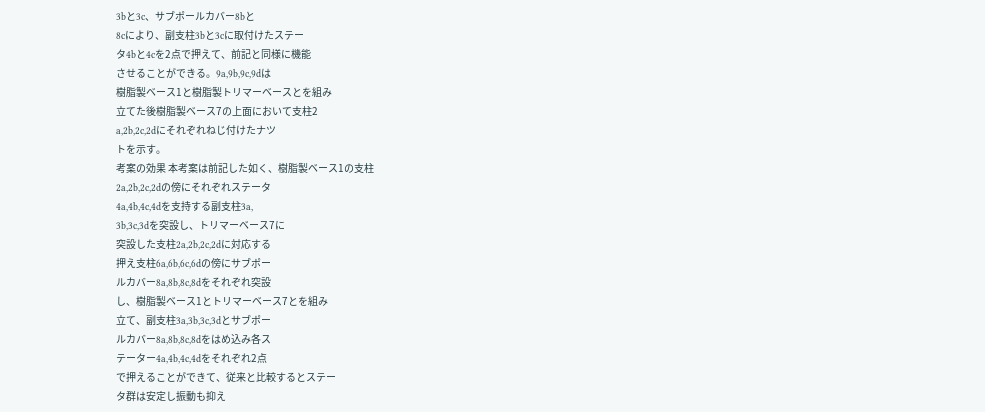3bと3c、サブポールカバー8bと
8cにより、副支柱3bと3cに取付けたステー
タ4bと4cを2点で押えて、前記と同様に機能
させることができる。9a,9b,9c,9dは
樹脂製ベース1と樹脂製トリマーベースとを組み
立てた後樹脂製ベース7の上面において支柱2
a,2b,2c,2dにそれぞれねじ付けたナツ
トを示す。
考案の効果 本考案は前記した如く、樹脂製ベース1の支柱
2a,2b,2c,2dの傍にそれぞれステータ
4a,4b,4c,4dを支持する副支柱3a,
3b,3c,3dを突設し、トリマーベース7に
突設した支柱2a,2b,2c,2dに対応する
押え支柱6a,6b,6c,6dの傍にサブポー
ルカバー8a,8b,8c,8dをそれぞれ突設
し、樹脂製ベース1とトリマーベース7とを組み
立て、副支柱3a,3b,3c,3dとサブポー
ルカバー8a,8b,8c,8dをはめ込み各ス
テーター4a,4b,4c,4dをそれぞれ2点
で押えることができて、従来と比較するとステー
タ群は安定し振動も抑え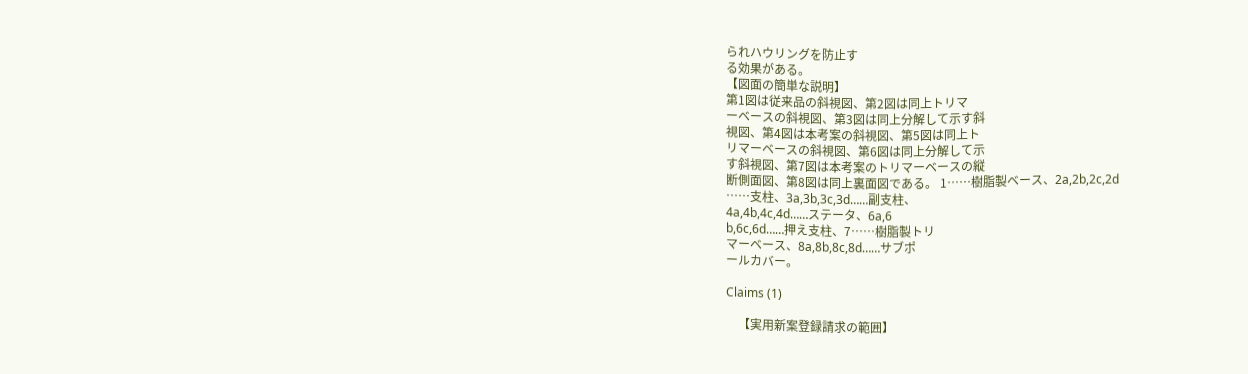られハウリングを防止す
る効果がある。
【図面の簡単な説明】
第1図は従来品の斜視図、第2図は同上トリマ
ーベースの斜視図、第3図は同上分解して示す斜
視図、第4図は本考案の斜視図、第5図は同上ト
リマーベースの斜視図、第6図は同上分解して示
す斜視図、第7図は本考案のトリマーベースの縦
断側面図、第8図は同上裏面図である。 1……樹脂製ベース、2a,2b,2c,2d
……支柱、3a,3b,3c,3d……副支柱、
4a,4b,4c,4d……ステータ、6a,6
b,6c,6d……押え支柱、7……樹脂製トリ
マーベース、8a,8b,8c,8d……サブポ
ールカバー。

Claims (1)

    【実用新案登録請求の範囲】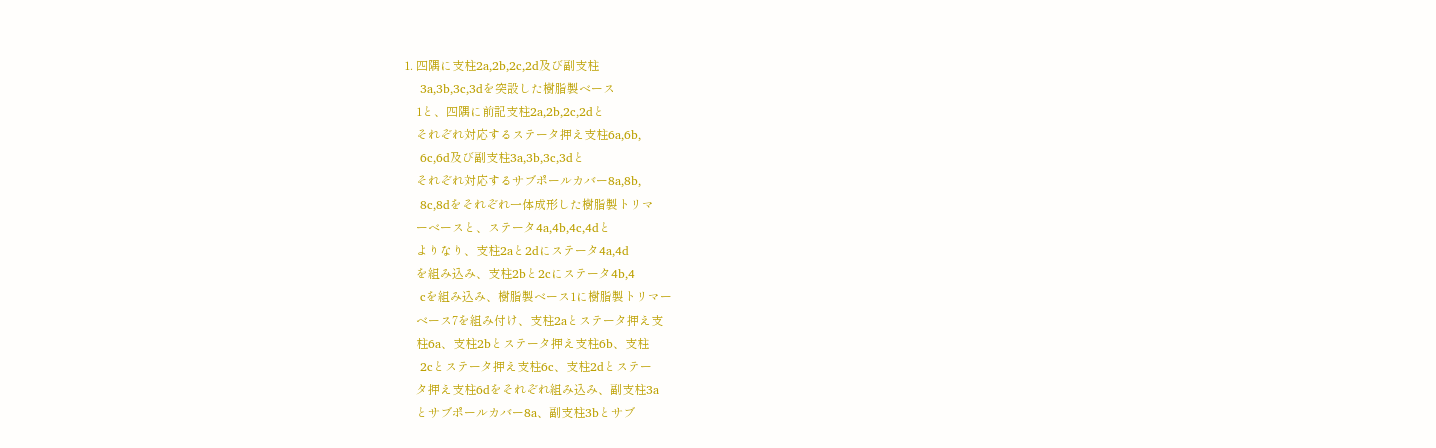1. 四隅に支柱2a,2b,2c,2d及び副支柱
    3a,3b,3c,3dを突設した樹脂製ベース
    1と、四隅に前記支柱2a,2b,2c,2dと
    それぞれ対応するステータ押え支柱6a,6b,
    6c,6d及び副支柱3a,3b,3c,3dと
    それぞれ対応するサブポールカバー8a,8b,
    8c,8dをそれぞれ一体成形した樹脂製トリマ
    ーベースと、ステータ4a,4b,4c,4dと
    よりなり、支柱2aと2dにステータ4a,4d
    を組み込み、支柱2bと2cにステータ4b,4
    cを組み込み、樹脂製ベース1に樹脂製トリマー
    ベース7を組み付け、支柱2aとステータ押え支
    柱6a、支柱2bとステータ押え支柱6b、支柱
    2cとステータ押え支柱6c、支柱2dとステー
    タ押え支柱6dをそれぞれ組み込み、副支柱3a
    とサブポールカバー8a、副支柱3bとサブ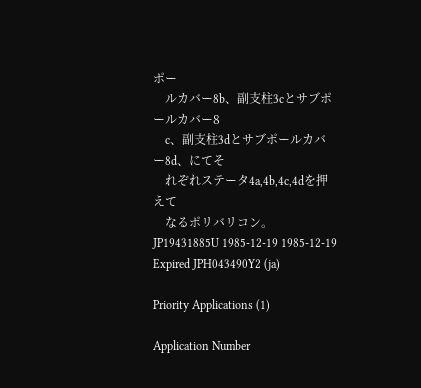ポー
    ルカバー8b、副支柱3cとサブポールカバー8
    c、副支柱3dとサブポールカバー8d、にてそ
    れぞれステータ4a,4b,4c,4dを押えて
    なるポリバリコン。
JP19431885U 1985-12-19 1985-12-19 Expired JPH043490Y2 (ja)

Priority Applications (1)

Application Number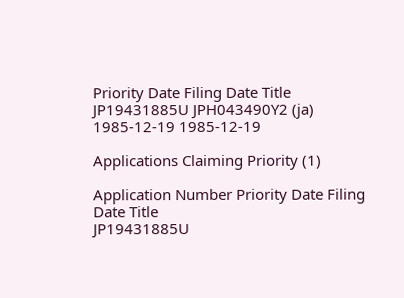Priority Date Filing Date Title
JP19431885U JPH043490Y2 (ja) 1985-12-19 1985-12-19

Applications Claiming Priority (1)

Application Number Priority Date Filing Date Title
JP19431885U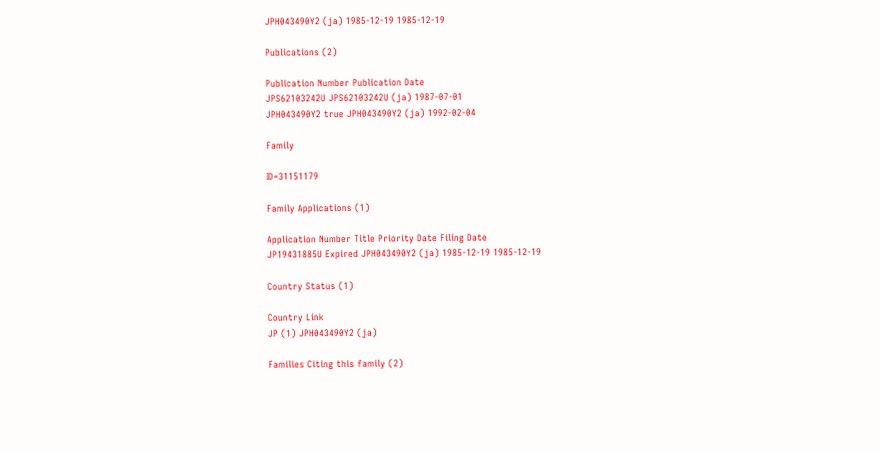JPH043490Y2 (ja) 1985-12-19 1985-12-19

Publications (2)

Publication Number Publication Date
JPS62103242U JPS62103242U (ja) 1987-07-01
JPH043490Y2 true JPH043490Y2 (ja) 1992-02-04

Family

ID=31151179

Family Applications (1)

Application Number Title Priority Date Filing Date
JP19431885U Expired JPH043490Y2 (ja) 1985-12-19 1985-12-19

Country Status (1)

Country Link
JP (1) JPH043490Y2 (ja)

Families Citing this family (2)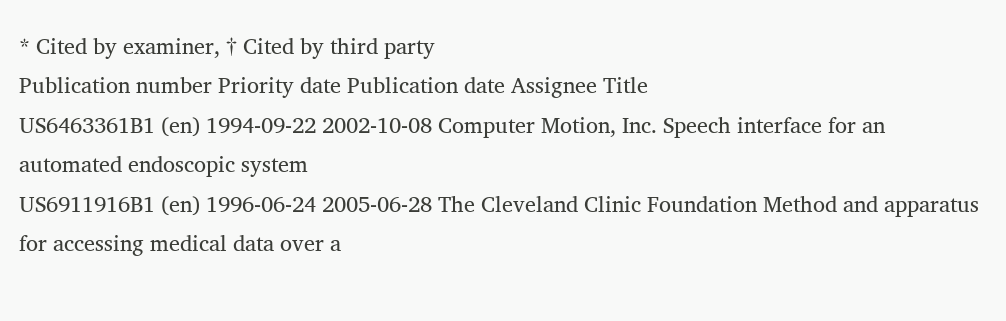* Cited by examiner, † Cited by third party
Publication number Priority date Publication date Assignee Title
US6463361B1 (en) 1994-09-22 2002-10-08 Computer Motion, Inc. Speech interface for an automated endoscopic system
US6911916B1 (en) 1996-06-24 2005-06-28 The Cleveland Clinic Foundation Method and apparatus for accessing medical data over a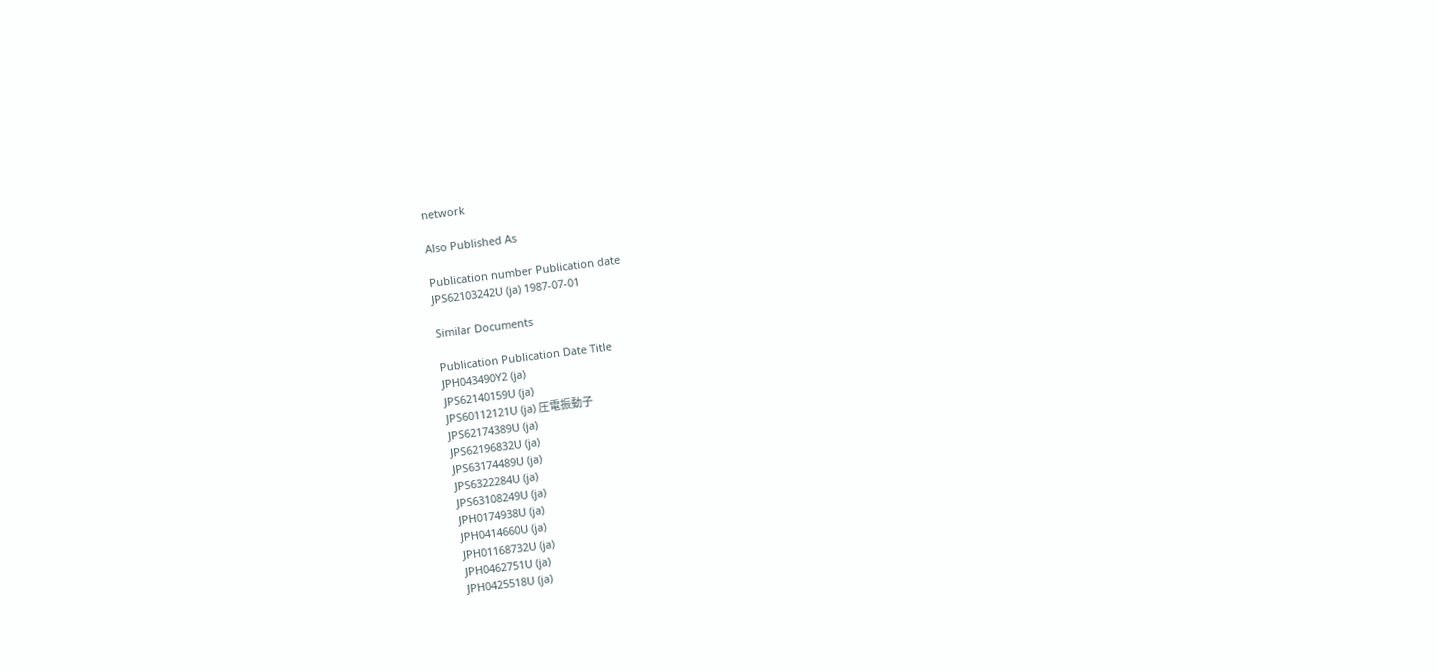network

Also Published As

Publication number Publication date
JPS62103242U (ja) 1987-07-01

Similar Documents

Publication Publication Date Title
JPH043490Y2 (ja)
JPS62140159U (ja)
JPS60112121U (ja) 圧電振動子
JPS62174389U (ja)
JPS62196832U (ja)
JPS63174489U (ja)
JPS6322284U (ja)
JPS63108249U (ja)
JPH0174938U (ja)
JPH0414660U (ja)
JPH01168732U (ja)
JPH0462751U (ja)
JPH0425518U (ja)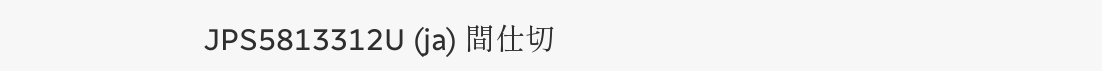JPS5813312U (ja) 間仕切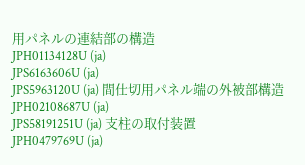用パネルの連結部の構造
JPH01134128U (ja)
JPS6163606U (ja)
JPS5963120U (ja) 間仕切用パネル端の外被部構造
JPH02108687U (ja)
JPS58191251U (ja) 支柱の取付装置
JPH0479769U (ja)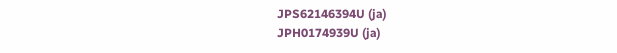JPS62146394U (ja)
JPH0174939U (ja)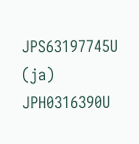JPS63197745U (ja)
JPH0316390U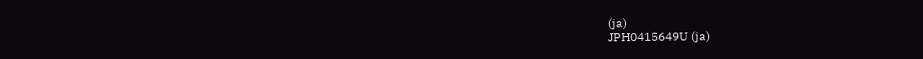(ja)
JPH0415649U (ja)